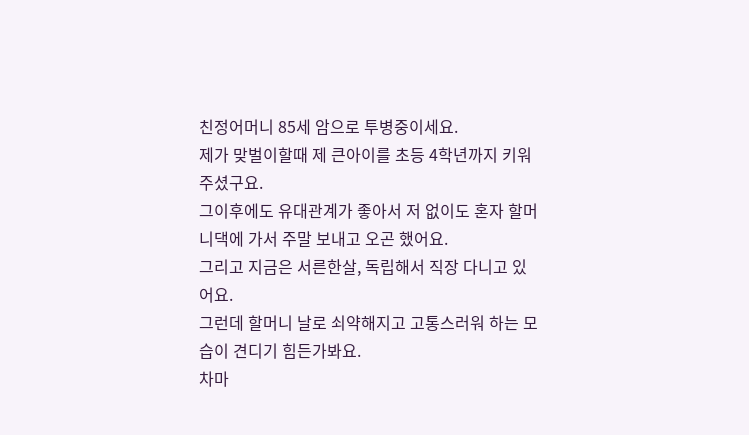친정어머니 85세 암으로 투병중이세요.
제가 맞벌이할때 제 큰아이를 초등 4학년까지 키워주셨구요.
그이후에도 유대관계가 좋아서 저 없이도 혼자 할머니댁에 가서 주말 보내고 오곤 했어요.
그리고 지금은 서른한살, 독립해서 직장 다니고 있어요.
그런데 할머니 날로 쇠약해지고 고통스러워 하는 모습이 견디기 힘든가봐요.
차마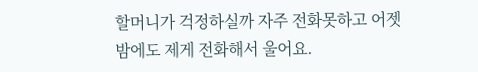할머니가 걱정하실까 자주 전화못하고 어젯밤에도 제게 전화해서 울어요.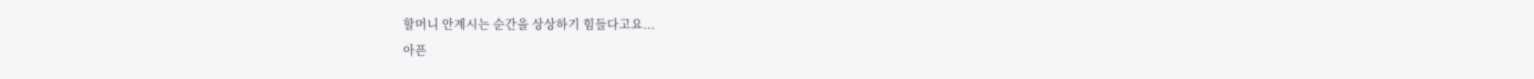할머니 안계시는 순간을 상상하기 힘들다고요...
아픈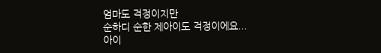엄마도 걱정이지만
순하디 순한 제아이도 걱정이에요...
아이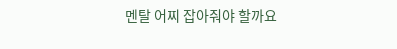멘탈 어찌 잡아줘야 할까요